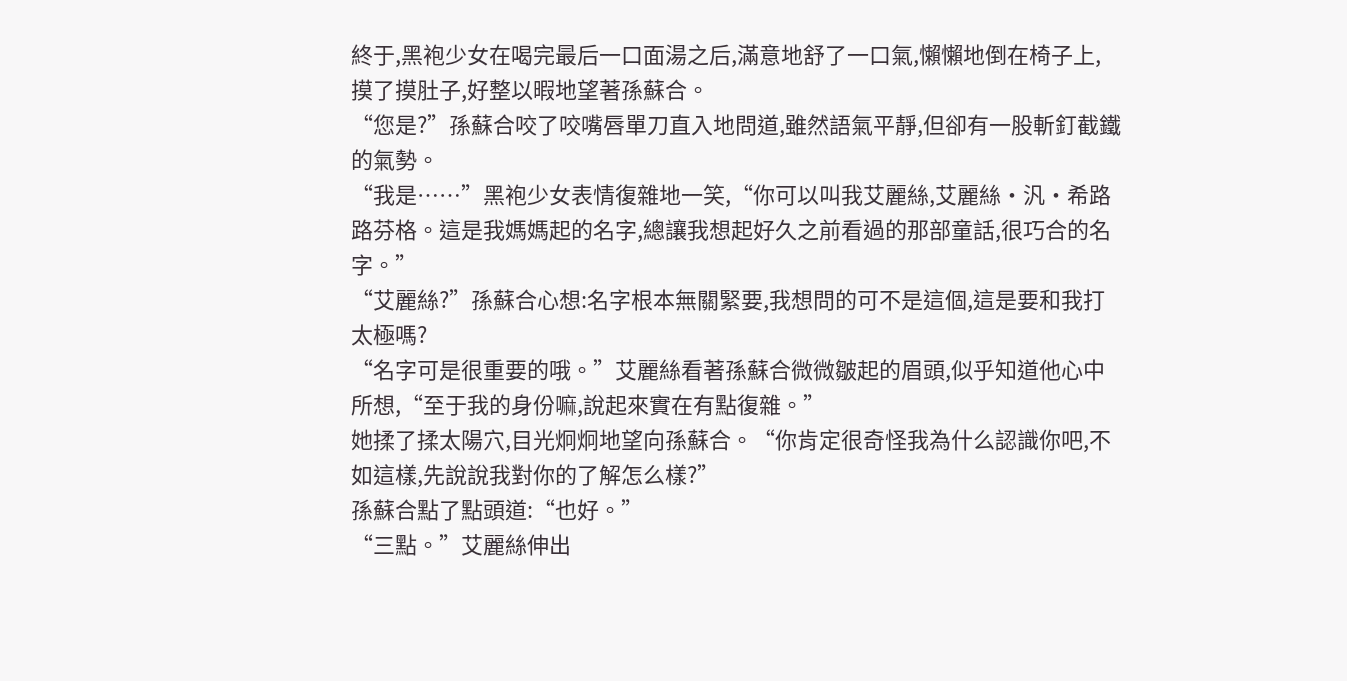終于,黑袍少女在喝完最后一口面湯之后,滿意地舒了一口氣,懶懶地倒在椅子上,摸了摸肚子,好整以暇地望著孫蘇合。
“您是?”孫蘇合咬了咬嘴唇單刀直入地問道,雖然語氣平靜,但卻有一股斬釘截鐵的氣勢。
“我是……”黑袍少女表情復雜地一笑,“你可以叫我艾麗絲,艾麗絲·汎·希路路芬格。這是我媽媽起的名字,總讓我想起好久之前看過的那部童話,很巧合的名字。”
“艾麗絲?”孫蘇合心想:名字根本無關緊要,我想問的可不是這個,這是要和我打太極嗎?
“名字可是很重要的哦。”艾麗絲看著孫蘇合微微皺起的眉頭,似乎知道他心中所想,“至于我的身份嘛,說起來實在有點復雜。”
她揉了揉太陽穴,目光炯炯地望向孫蘇合。“你肯定很奇怪我為什么認識你吧,不如這樣,先說說我對你的了解怎么樣?”
孫蘇合點了點頭道:“也好。”
“三點。”艾麗絲伸出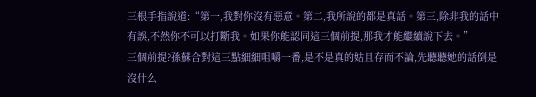三根手指說道:“第一,我對你沒有惡意。第二,我所說的都是真話。第三,除非我的話中有誤,不然你不可以打斷我。如果你能認同這三個前提,那我才能繼續說下去。”
三個前提?孫蘇合對這三點細細咀嚼一番,是不是真的姑且存而不論,先聽聽她的話倒是沒什么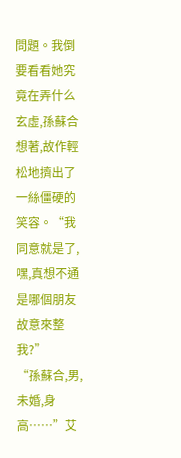問題。我倒要看看她究竟在弄什么玄虛,孫蘇合想著,故作輕松地擠出了一絲僵硬的笑容。“我同意就是了,嘿,真想不通是哪個朋友故意來整我?”
“孫蘇合,男,未婚,身高……”艾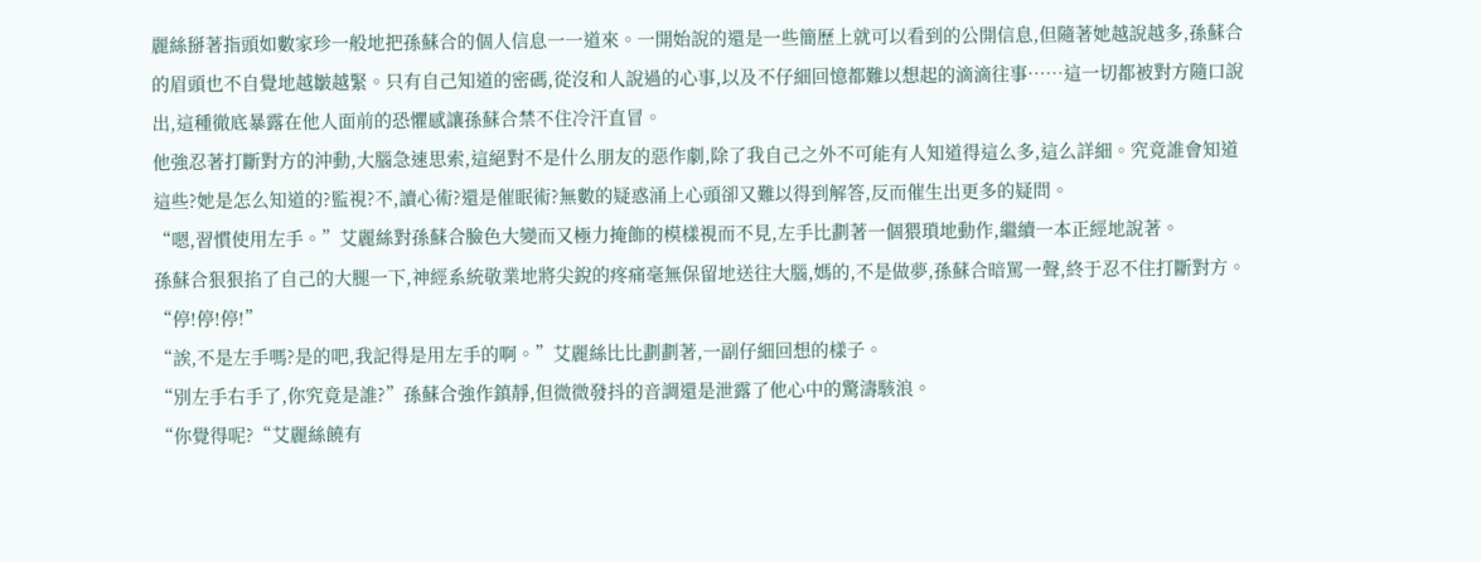麗絲掰著指頭如數家珍一般地把孫蘇合的個人信息一一道來。一開始說的還是一些簡歷上就可以看到的公開信息,但隨著她越說越多,孫蘇合的眉頭也不自覺地越皺越緊。只有自己知道的密碼,從沒和人說過的心事,以及不仔細回憶都難以想起的滴滴往事……這一切都被對方隨口說出,這種徹底暴露在他人面前的恐懼感讓孫蘇合禁不住冷汗直冒。
他強忍著打斷對方的沖動,大腦急速思索,這絕對不是什么朋友的惡作劇,除了我自己之外不可能有人知道得這么多,這么詳細。究竟誰會知道這些?她是怎么知道的?監視?不,讀心術?還是催眠術?無數的疑惑涌上心頭卻又難以得到解答,反而催生出更多的疑問。
“嗯,習慣使用左手。”艾麗絲對孫蘇合臉色大變而又極力掩飾的模樣視而不見,左手比劃著一個猥瑣地動作,繼續一本正經地說著。
孫蘇合狠狠掐了自己的大腿一下,神經系統敬業地將尖銳的疼痛毫無保留地送往大腦,媽的,不是做夢,孫蘇合暗罵一聲,終于忍不住打斷對方。
“停!停!停!”
“誒,不是左手嗎?是的吧,我記得是用左手的啊。”艾麗絲比比劃劃著,一副仔細回想的樣子。
“別左手右手了,你究竟是誰?”孫蘇合強作鎮靜,但微微發抖的音調還是泄露了他心中的驚濤駭浪。
“你覺得呢?“艾麗絲饒有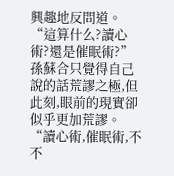興趣地反問道。
“這算什么?讀心術?還是催眠術?”孫蘇合只覺得自己說的話荒謬之極,但此刻,眼前的現實卻似乎更加荒謬。
“讀心術,催眠術,不不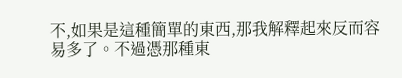不,如果是這種簡單的東西,那我解釋起來反而容易多了。不過憑那種東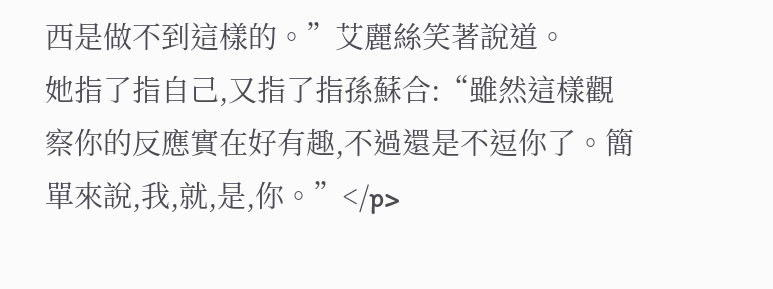西是做不到這樣的。”艾麗絲笑著說道。
她指了指自己,又指了指孫蘇合:“雖然這樣觀察你的反應實在好有趣,不過還是不逗你了。簡單來說,我,就,是,你。”</p>